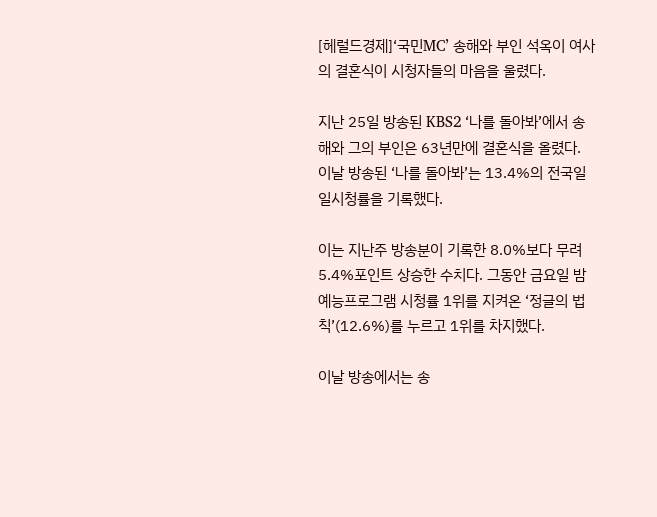[헤럴드경제]‘국민MC’ 송해와 부인 석옥이 여사의 결혼식이 시청자들의 마음을 울렸다.

지난 25일 방송된 KBS2 ‘나를 돌아봐’에서 송해와 그의 부인은 63년만에 결혼식을 올렸다. 이날 방송된 ‘나를 돌아봐’는 13.4%의 전국일일시청률을 기록했다.

이는 지난주 방송분이 기록한 8.0%보다 무려 5.4%포인트 상승한 수치다. 그동안 금요일 밤 예능프로그램 시청률 1위를 지켜온 ‘정글의 법칙’(12.6%)를 누르고 1위를 차지했다.

이날 방송에서는 송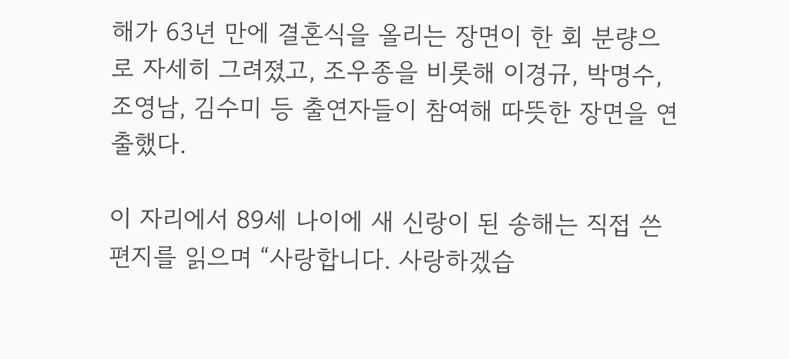해가 63년 만에 결혼식을 올리는 장면이 한 회 분량으로 자세히 그려졌고, 조우종을 비롯해 이경규, 박명수, 조영남, 김수미 등 출연자들이 참여해 따뜻한 장면을 연출했다.

이 자리에서 89세 나이에 새 신랑이 된 송해는 직접 쓴 편지를 읽으며 “사랑합니다. 사랑하겠습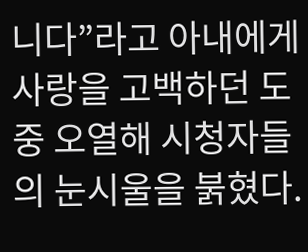니다”라고 아내에게 사랑을 고백하던 도중 오열해 시청자들의 눈시울을 붉혔다.